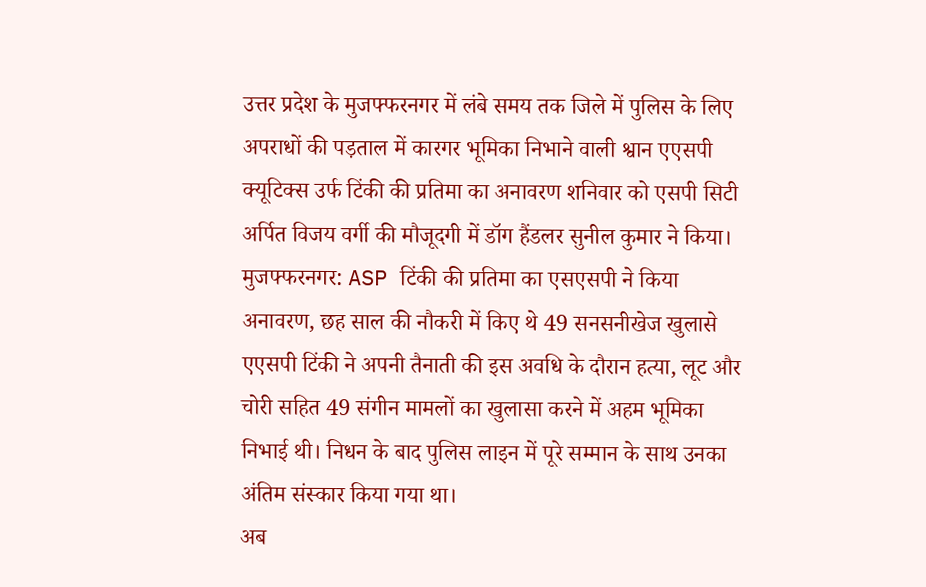उत्तर प्रदेश के मुजफ्फरनगर में लंबे समय तक जिले में पुलिस के लिए अपराधों की पड़ताल में कारगर भूमिका निभाने वाली श्वान एएसपी क्यूटिक्स उर्फ टिंकी की प्रतिमा का अनावरण शनिवार को एसपी सिटी अर्पित विजय वर्गी की मौजूदगी में डॉग हैंडलर सुनील कुमार ने किया।
मुजफ्फरनगर: ASP टिंकी की प्रतिमा का एसएसपी ने किया अनावरण, छह साल की नौकरी में किए थे 49 सनसनीखेज खुलासे
एएसपी टिंकी ने अपनी तैनाती की इस अवधि के दौरान हत्या, लूट और चोरी सहित 49 संगीन मामलों का खुलासा करने में अहम भूमिका निभाई थी। निधन के बाद पुलिस लाइन में पूरे सम्मान के साथ उनका अंतिम संस्कार किया गया था।
अब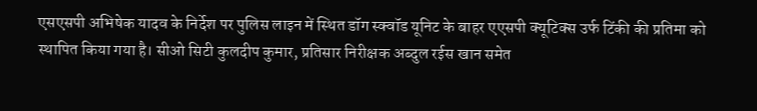एसएसपी अभिषेक यादव के निर्देश पर पुलिस लाइन में स्थित डॉग स्क्वॉड यूनिट के बाहर एएसपी क्यूटिक्स उर्फ टिंकी की प्रतिमा को स्थापित किया गया है। सीओ सिटी कुलदीप कुमार, प्रतिसार निरीक्षक अब्दुल रईस खान समेत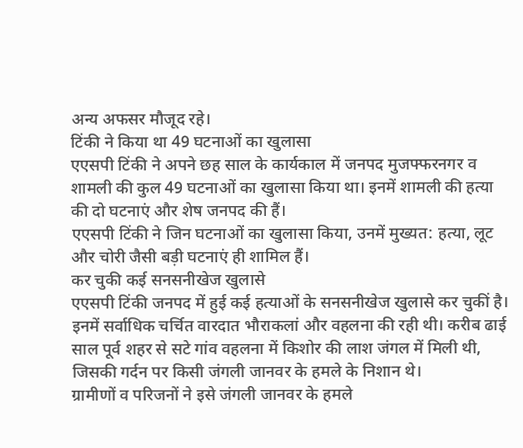अन्य अफसर मौजूद रहे।
टिंकी ने किया था 49 घटनाओं का खुलासा
एएसपी टिंकी ने अपने छह साल के कार्यकाल में जनपद मुजफ्फरनगर व शामली की कुल 49 घटनाओं का खुलासा किया था। इनमें शामली की हत्या की दो घटनाएं और शेष जनपद की हैं।
एएसपी टिंकी ने जिन घटनाओं का खुलासा किया, उनमें मुख्यत: हत्या, लूट और चोरी जैसी बड़ी घटनाएं ही शामिल हैं।
कर चुकी कई सनसनीखेज खुलासे
एएसपी टिंकी जनपद में हुई कई हत्याओं के सनसनीखेज खुलासे कर चुकीं है। इनमें सर्वाधिक चर्चित वारदात भौराकलां और वहलना की रही थी। करीब ढाई साल पूर्व शहर से सटे गांव वहलना में किशोर की लाश जंगल में मिली थी, जिसकी गर्दन पर किसी जंगली जानवर के हमले के निशान थे।
ग्रामीणों व परिजनों ने इसे जंगली जानवर के हमले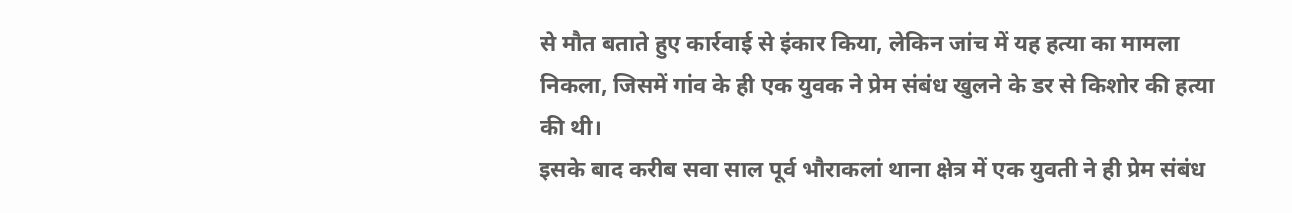से मौत बताते हुए कार्रवाई से इंकार किया, लेकिन जांच में यह हत्या का मामला निकला, जिसमें गांव के ही एक युवक ने प्रेम संबंध खुलने के डर से किशोर की हत्या की थी।
इसके बाद करीब सवा साल पूर्व भौराकलां थाना क्षेत्र में एक युवती ने ही प्रेम संबंध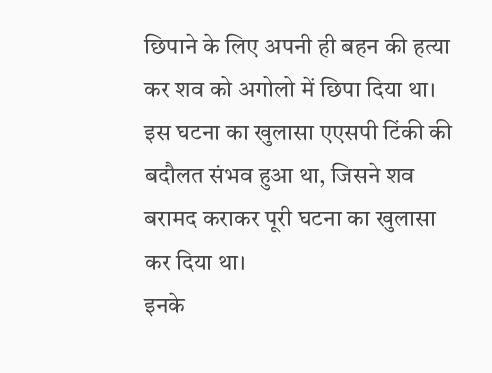छिपाने के लिए अपनी ही बहन की हत्या कर शव को अगोलो में छिपा दिया था। इस घटना का खुलासा एएसपी टिंकी की बदौलत संभव हुआ था, जिसने शव बरामद कराकर पूरी घटना का खुलासा कर दिया था।
इनके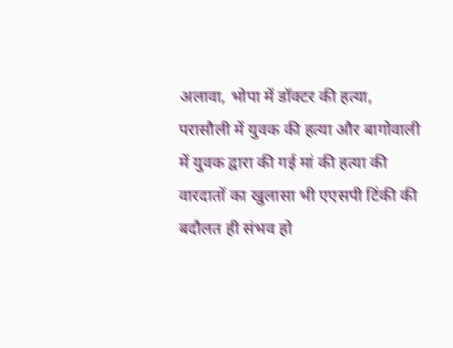अलावा, भोपा में डॉक्टर की हत्या, परासौली में युवक की हत्या और बागोवाली में युवक द्वारा की गई मां की हत्या की वारदातों का खुलासा भी एएसपी टिंकी की बदौलत ही संभव हो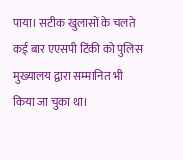पाया। सटीक खुलासों के चलते कई बार एएसपी टिंकी को पुलिस मुख्यालय द्वारा सम्मानित भी किया जा चुका था।